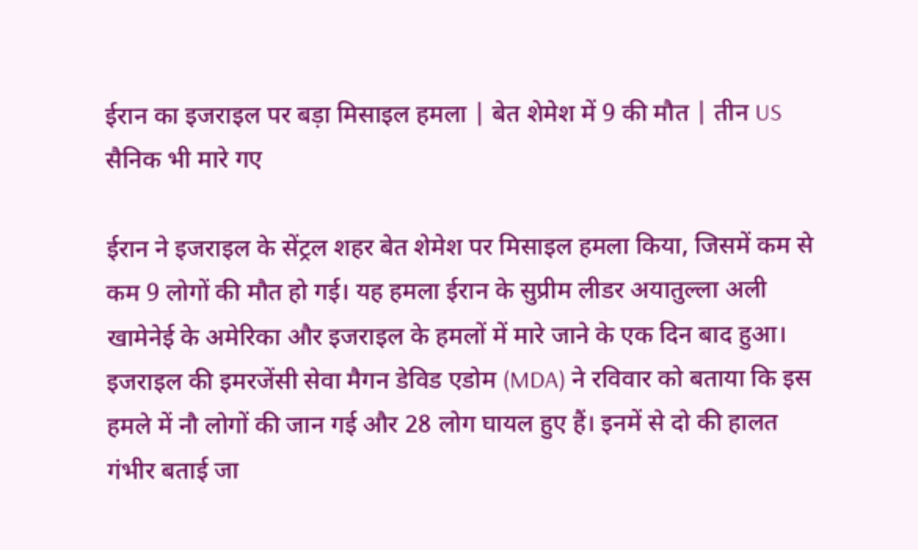ईरान का इजराइल पर बड़ा मिसाइल हमला | बेत शेमेश में 9 की मौत | तीन US सैनिक भी मारे गए

ईरान ने इजराइल के सेंट्रल शहर बेत शेमेश पर मिसाइल हमला किया, जिसमें कम से कम 9 लोगों की मौत हो गई। यह हमला ईरान के सुप्रीम लीडर अयातुल्ला अली खामेनेई के अमेरिका और इजराइल के हमलों में मारे जाने के एक दिन बाद हुआ। इजराइल की इमरजेंसी सेवा मैगन डेविड एडोम (MDA) ने रविवार को बताया कि इस हमले में नौ लोगों की जान गई और 28 लोग घायल हुए हैं। इनमें से दो की हालत गंभीर बताई जा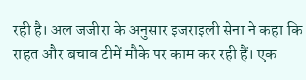रही है। अल जजीरा के अनुसार इजराइली सेना ने कहा कि राहत और बचाव टीमें मौके पर काम कर रही हैं। एक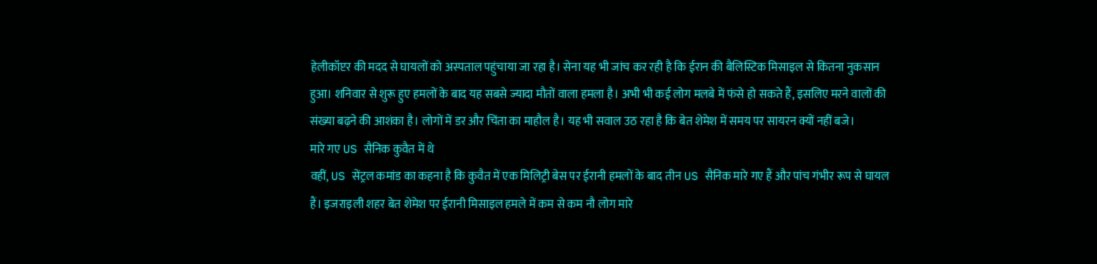हेलीकॉप्टर की मदद से घायलों को अस्पताल पहुंचाया जा रहा है। सेना यह भी जांच कर रही है कि ईरान की बैलिस्टिक मिसाइल से कितना नुकसान हुआ। शनिवार से शुरू हुए हमलों के बाद यह सबसे ज्यादा मौतों वाला हमला है। अभी भी कई लोग मलबे में फंसे हो सकते हैं, इसलिए मरने वालों की संख्या बढ़ने की आशंका है। लोगों में डर और चिंता का माहौल है। यह भी सवाल उठ रहा है कि बेत शेमेश में समय पर सायरन क्यों नहीं बजे।
मारे गए US सैनिक कुवैत में थे
वहीं, US सेंट्रल कमांड का कहना है कि कुवैत में एक मिलिट्री बेस पर ईरानी हमलों के बाद तीन US सैनिक मारे गए हैं और पांच गंभीर रूप से घायल हैं। इजराइली शहर बेत शेमेश पर ईरानी मिसाइल हमले में कम से कम नौ लोग मारे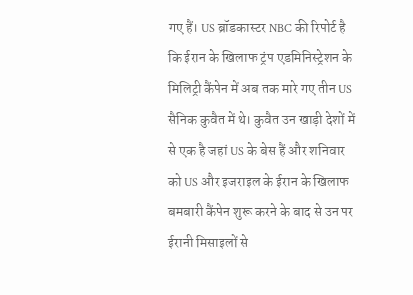गए हैं। US ब्रॉडकास्टर NBC की रिपोर्ट है कि ईरान के खिलाफ ट्रंप एडमिनिस्ट्रेशन के मिलिट्री कैंपेन में अब तक मारे गए तीन US सैनिक कुवैत में थे। कुवैत उन खाड़ी देशों में से एक है जहां US के बेस हैं और शनिवार को US और इजराइल के ईरान के खिलाफ बमबारी कैंपेन शुरू करने के बाद से उन पर ईरानी मिसाइलों से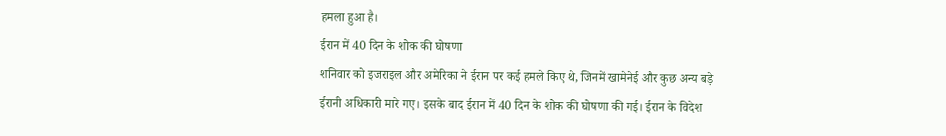हमला हुआ है।
ईरान में 40 दिन के शोक की घोषणा
शनिवार को इजराइल और अमेरिका ने ईरान पर कई हमले किए थे, जिनमें खामेनेई और कुछ अन्य बड़े ईरानी अधिकारी मारे गए। इसके बाद ईरान में 40 दिन के शोक की घोषणा की गई। ईरान के विदेश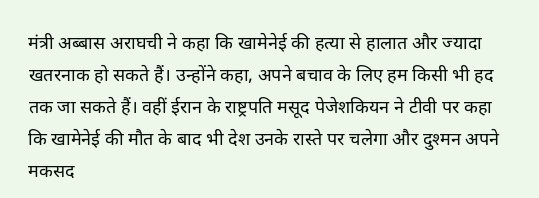मंत्री अब्बास अराघची ने कहा कि खामेनेई की हत्या से हालात और ज्यादा खतरनाक हो सकते हैं। उन्होंने कहा, अपने बचाव के लिए हम किसी भी हद तक जा सकते हैं। वहीं ईरान के राष्ट्रपति मसूद पेजेशकियन ने टीवी पर कहा कि खामेनेई की मौत के बाद भी देश उनके रास्ते पर चलेगा और दुश्मन अपने मकसद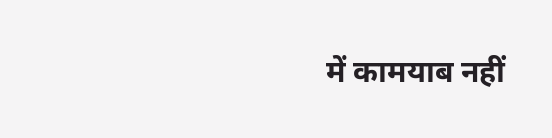में कामयाब नहीं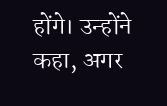होंगे। उन्होंने कहा, अगर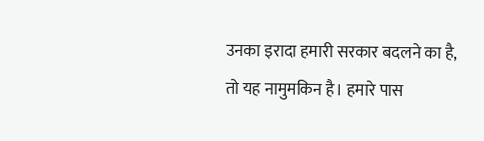उनका इरादा हमारी सरकार बदलने का है, तो यह नामुमकिन है। हमारे पास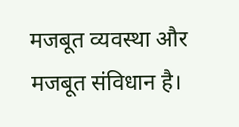मजबूत व्यवस्था और मजबूत संविधान है।